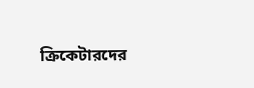ক্রিকেটারদের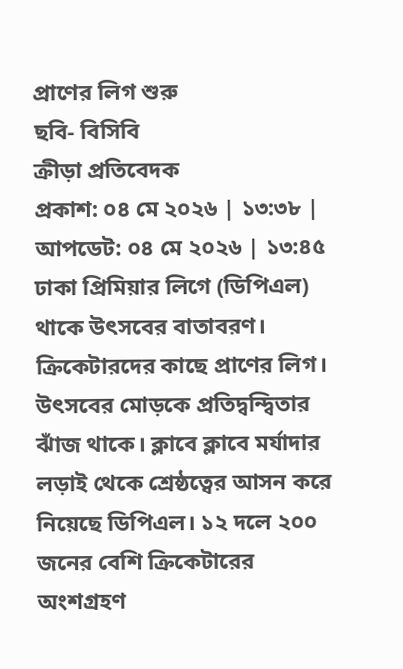প্রাণের লিগ শুরু
ছবি- বিসিবি
ক্রীড়া প্রতিবেদক
প্রকাশ: ০৪ মে ২০২৬ | ১৩:৩৮ | আপডেট: ০৪ মে ২০২৬ | ১৩:৪৫
ঢাকা প্রিমিয়ার লিগে (ডিপিএল) থাকে উৎসবের বাতাবরণ। ক্রিকেটারদের কাছে প্রাণের লিগ। উৎসবের মোড়কে প্রতিদ্বন্দ্বিতার ঝাঁজ থাকে। ক্লাবে ক্লাবে মর্যাদার লড়াই থেকে শ্রেষ্ঠত্বের আসন করে নিয়েছে ডিপিএল। ১২ দলে ২০০ জনের বেশি ক্রিকেটারের অংশগ্রহণ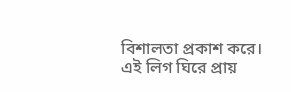বিশালতা প্রকাশ করে। এই লিগ ঘিরে প্রায়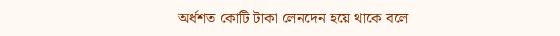অর্ধশত কোটি টাকা লেনদেন হয়ে থাকে বলে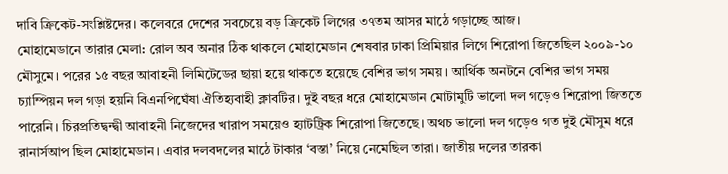দাবি ক্রিকেট-সংশ্লিষ্টদের। কলেবরে দেশের সবচেয়ে বড় ক্রিকেট লিগের ৩৭তম আসর মাঠে গড়াচ্ছে আজ।
মোহামেডানে তারার মেলা: রোল অব অনার ঠিক থাকলে মোহামেডান শেষবার ঢাকা প্রিমিয়ার লিগে শিরোপা জিতেছিল ২০০৯-১০ মৌসুমে। পরের ১৫ বছর আবাহনী লিমিটেডের ছায়া হয়ে থাকতে হয়েছে বেশির ভাগ সময়। আর্থিক অনটনে বেশির ভাগ সময় চ্যাম্পিয়ন দল গড়া হয়নি বিএনপিঘেঁষা ঐতিহ্যবাহী ক্লাবটির। দুই বছর ধরে মোহামেডান মোটামুটি ভালো দল গড়েও শিরোপা জিততে পারেনি। চিরপ্রতিদ্বন্দ্বী আবাহনী নিজেদের খারাপ সময়েও হ্যাটট্রিক শিরোপা জিতেছে। অথচ ভালো দল গড়েও গত দুই মৌসুম ধরে রানার্সআপ ছিল মোহামেডান। এবার দলবদলের মাঠে টাকার ‘বস্তা’ নিয়ে নেমেছিল তারা। জাতীয় দলের তারকা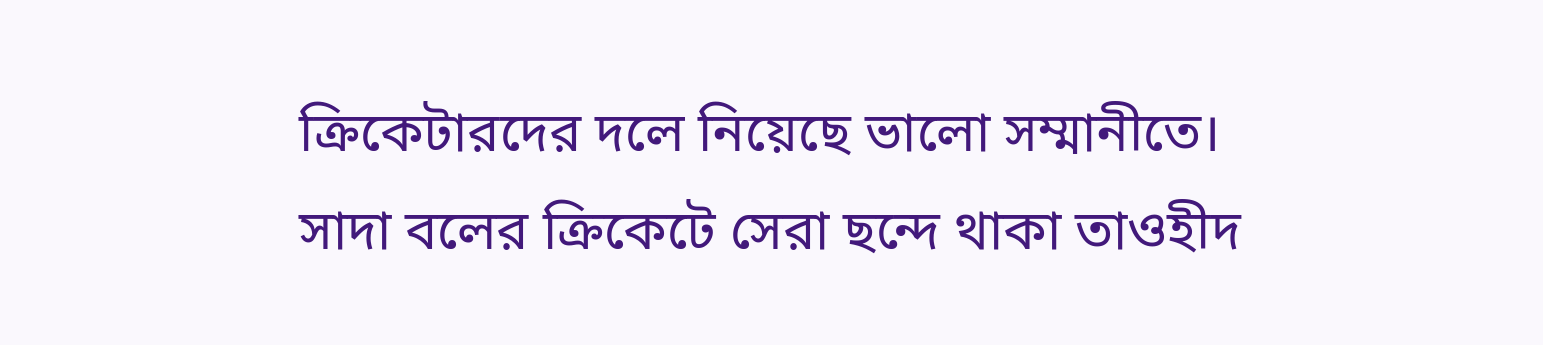ক্রিকেটারদের দলে নিয়েছে ভালো সম্মানীতে। সাদা বলের ক্রিকেটে সেরা ছন্দে থাকা তাওহীদ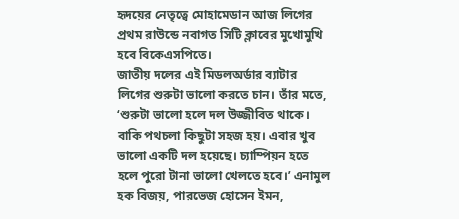হৃদয়ের নেতৃত্বে মোহামেডান আজ লিগের প্রথম রাউন্ডে নবাগত সিটি ক্লাবের মুখোমুখি হবে বিকেএসপিতে।
জাতীয় দলের এই মিডলঅর্ডার ব্যাটার লিগের শুরুটা ভালো করতে চান। তাঁর মতে, ‘শুরুটা ভালো হলে দল উজ্জীবিত থাকে। বাকি পথচলা কিছুটা সহজ হয়। এবার খুব ভালো একটি দল হয়েছে। চ্যাম্পিয়ন হতে হলে পুরো টানা ভালো খেলতে হবে।’ এনামুল হক বিজয়, পারভেজ হোসেন ইমন,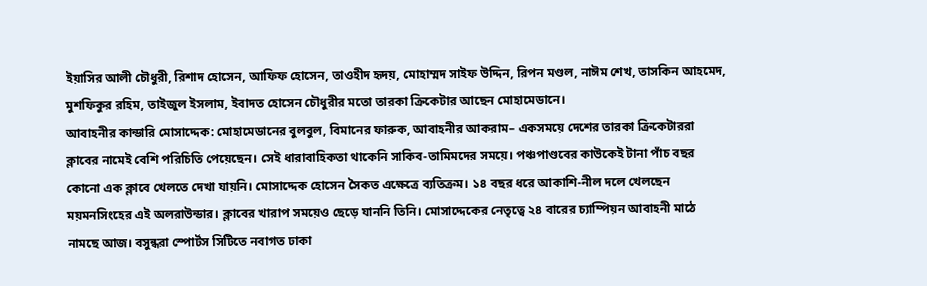ইয়াসির আলী চৌধুরী, রিশাদ হোসেন, আফিফ হোসেন, তাওহীদ হৃদয়, মোহাম্মদ সাইফ উদ্দিন, রিপন মণ্ডল, নাঈম শেখ, তাসকিন আহমেদ, মুশফিকুর রহিম, তাইজুল ইসলাম, ইবাদত হোসেন চৌধুরীর মতো তারকা ক্রিকেটার আছেন মোহামেডানে।
আবাহনীর কান্ডারি মোসাদ্দেক: মোহামেডানের বুলবুল, বিমানের ফারুক, আবাহনীর আকরাম– একসময়ে দেশের তারকা ক্রিকেটাররা ক্লাবের নামেই বেশি পরিচিতি পেয়েছেন। সেই ধারাবাহিকতা থাকেনি সাকিব-তামিমদের সময়ে। পঞ্চপাণ্ডবের কাউকেই টানা পাঁচ বছর কোনো এক ক্লাবে খেলতে দেখা যায়নি। মোসাদ্দেক হোসেন সৈকত এক্ষেত্রে ব্যতিক্রম। ১৪ বছর ধরে আকাশি-নীল দলে খেলছেন ময়মনসিংহের এই অলরাউন্ডার। ক্লাবের খারাপ সময়েও ছেড়ে যাননি তিনি। মোসাদ্দেকের নেতৃত্বে ২৪ বারের চ্যাম্পিয়ন আবাহনী মাঠে নামছে আজ। বসুন্ধরা স্পোর্টস সিটিতে নবাগত ঢাকা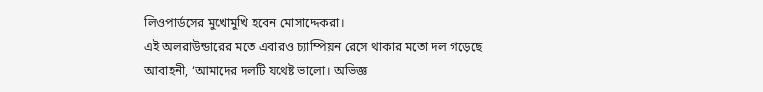লিওপার্ডসের মুখোমুখি হবেন মোসাদ্দেকরা।
এই অলরাউন্ডারের মতে এবারও চ্যাম্পিয়ন রেসে থাকার মতো দল গড়েছে আবাহনী, ‘আমাদের দলটি যথেষ্ট ভালো। অভিজ্ঞ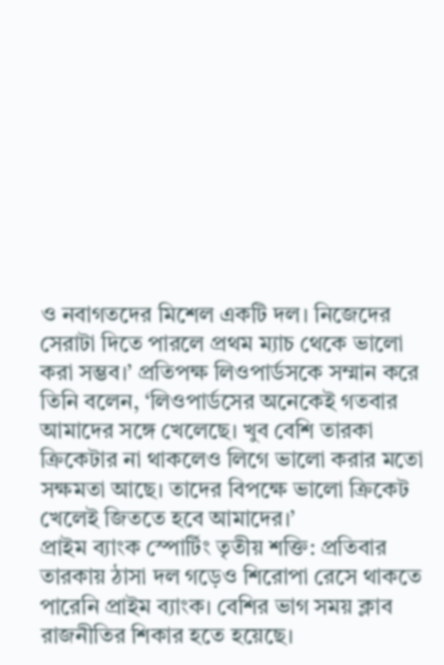ও নবাগতদের মিশেল একটি দল। নিজেদের সেরাটা দিতে পারলে প্রথম ম্যাচ থেকে ভালো করা সম্ভব।’ প্রতিপক্ষ লিওপার্ডসকে সম্মান করে তিনি বলেন, ‘লিওপার্ডসের অনেকেই গতবার আমাদের সঙ্গে খেলেছে। খুব বেশি তারকা ক্রিকেটার না থাকলেও লিগে ভালো করার মতো সক্ষমতা আছে। তাদের বিপক্ষে ভালো ক্রিকেট খেলেই জিততে হবে আমাদের।’
প্রাইম ব্যাংক স্পোর্টিং তৃতীয় শক্তি: প্রতিবার তারকায় ঠাসা দল গড়েও শিরোপা রেসে থাকতে পারেনি প্রাইম ব্যাংক। বেশির ভাগ সময় ক্লাব রাজনীতির শিকার হতে হয়েছে।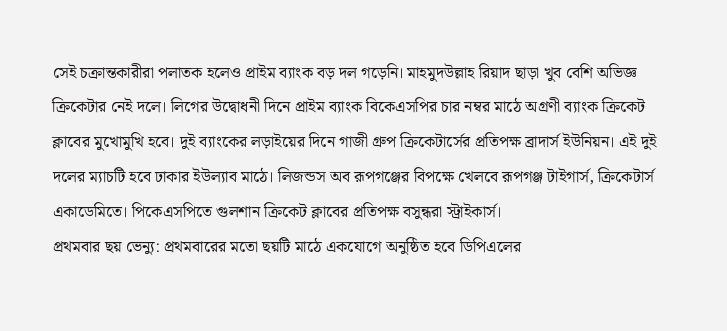সেই চক্রান্তকারীরা পলাতক হলেও প্রাইম ব্যাংক বড় দল গড়েনি। মাহমুদউল্লাহ রিয়াদ ছাড়া খুব বেশি অভিজ্ঞ ক্রিকেটার নেই দলে। লিগের উদ্বোধনী দিনে প্রাইম ব্যাংক বিকেএসপির চার নম্বর মাঠে অগ্রণী ব্যাংক ক্রিকেট ক্লাবের মুখোমুখি হবে। দুই ব্যাংকের লড়াইয়ের দিনে গাজী গ্রুপ ক্রিকেটার্সের প্রতিপক্ষ ব্রাদার্স ইউনিয়ন। এই দুই দলের ম্যাচটি হবে ঢাকার ইউল্যাব মাঠে। লিজন্ডস অব রূপগঞ্জের বিপক্ষে খেলবে রূপগঞ্জ টাইগার্স, ক্রিকেটার্স একাডেমিতে। পিকেএসপিতে গুলশান ক্রিকেট ক্লাবের প্রতিপক্ষ বসুন্ধরা স্ট্রাইকার্স।
প্রথমবার ছয় ভেন্যু: প্রথমবারের মতো ছয়টি মাঠে একযোগে অনুষ্ঠিত হবে ডিপিএলের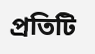প্রতিটি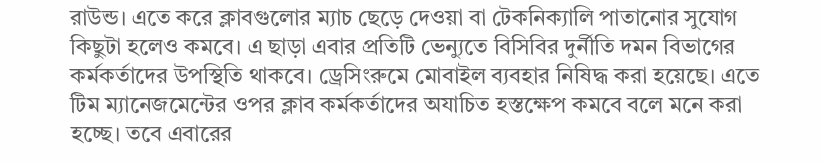রাউন্ড। এতে করে ক্লাবগুলোর ম্যাচ ছেড়ে দেওয়া বা টেকনিক্যালি পাতানোর সুযোগ কিছুটা হলেও কমবে। এ ছাড়া এবার প্রতিটি ভেন্যুতে বিসিবির দুর্নীতি দমন বিভাগের কর্মকর্তাদের উপস্থিতি থাকবে। ড্রেসিংরুমে মোবাইল ব্যবহার নিষিদ্ধ করা হয়েছে। এতে টিম ম্যানেজমেন্টের ওপর ক্লাব কর্মকর্তাদের অযাচিত হস্তক্ষেপ কমবে বলে মনে করা হচ্ছে। তবে এবারের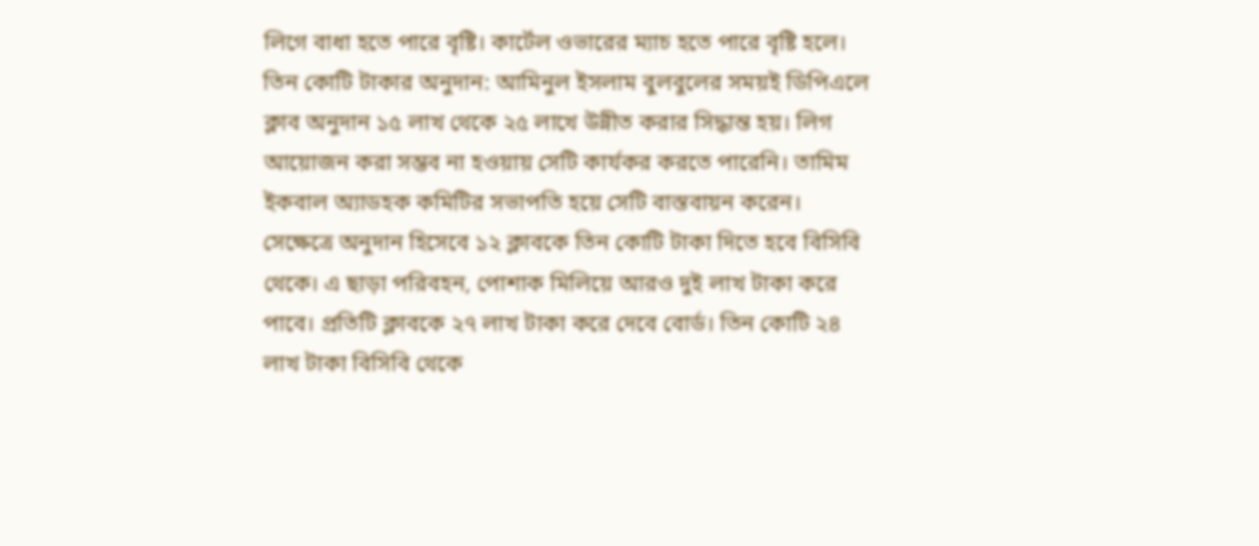লিগে বাধা হতে পারে বৃষ্টি। কার্টেল ওভারের ম্যাচ হতে পারে বৃষ্টি হলে।
তিন কোটি টাকার অনুদান: আমিনুল ইসলাম বুলবুলের সময়ই ডিপিএলে ক্লাব অনুদান ১৫ লাখ থেকে ২৫ লাখে উন্নীত করার সিদ্ধান্ত হয়। লিগ আয়োজন করা সম্ভব না হওয়ায় সেটি কার্যকর করতে পারেনি। তামিম ইকবাল অ্যাডহক কমিটির সভাপতি হয়ে সেটি বাস্তবায়ন করেন। সেক্ষেত্রে অনুদান হিসেবে ১২ ক্লাবকে তিন কোটি টাকা দিতে হবে বিসিবি থেকে। এ ছাড়া পরিবহন, পোশাক মিলিয়ে আরও দুই লাখ টাকা করে পাবে। প্রতিটি ক্লাবকে ২৭ লাখ টাকা করে দেবে বোর্ড। তিন কোটি ২৪ লাখ টাকা বিসিবি থেকে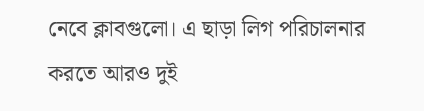নেবে ক্লাবগুলো। এ ছাড়া লিগ পরিচালনার করতে আরও দুই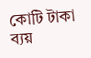কোটি টাকা ব্যয়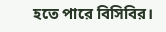হতে পারে বিসিবির।